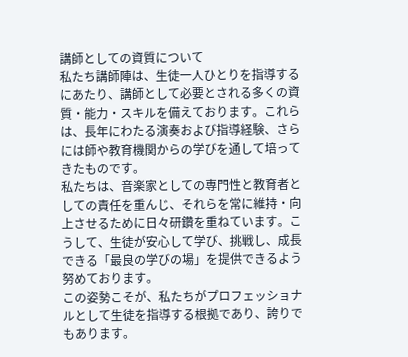講師としての資質について
私たち講師陣は、生徒一人ひとりを指導するにあたり、講師として必要とされる多くの資質・能力・スキルを備えております。これらは、長年にわたる演奏および指導経験、さらには師や教育機関からの学びを通して培ってきたものです。
私たちは、音楽家としての専門性と教育者としての責任を重んじ、それらを常に維持・向上させるために日々研鑽を重ねています。こうして、生徒が安心して学び、挑戦し、成長できる「最良の学びの場」を提供できるよう努めております。
この姿勢こそが、私たちがプロフェッショナルとして生徒を指導する根拠であり、誇りでもあります。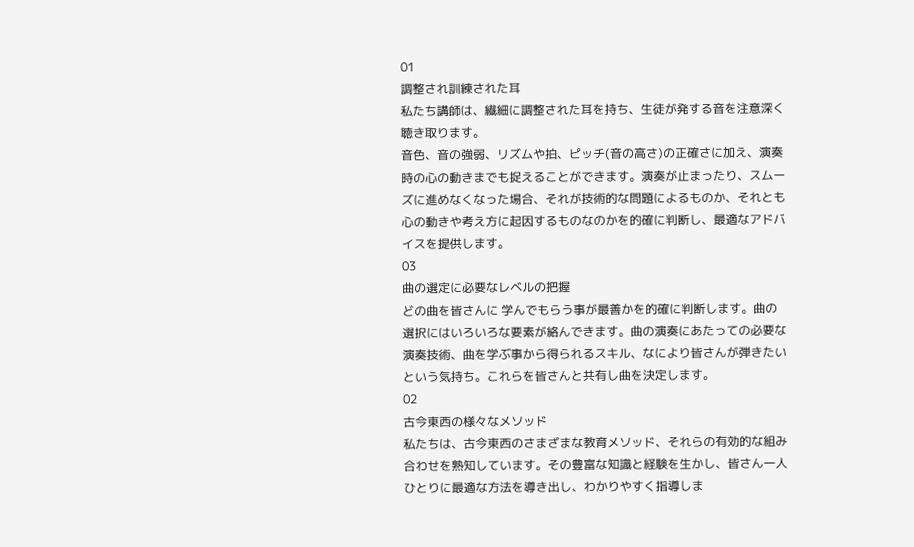01
調整され訓練された耳
私たち講師は、繊細に調整された耳を持ち、生徒が発する音を注意深く聴き取ります。
音色、音の強弱、リズムや拍、ピッチ(音の高さ)の正確さに加え、演奏時の心の動きまでも捉えることができます。演奏が止まったり、スムーズに進めなくなった場合、それが技術的な問題によるものか、それとも心の動きや考え方に起因するものなのかを的確に判断し、最適なアドバイスを提供します。
03
曲の選定に必要なレベルの把握
どの曲を皆さんに 学んでもらう事が最善かを的確に判断します。曲の選択にはいろいろな要素が絡んできます。曲の演奏にあたっての必要な演奏技術、曲を学ぶ事から得られるスキル、なにより皆さんが弾きたいという気持ち。これらを皆さんと共有し曲を決定します。
02
古今東西の様々なメソッド
私たちは、古今東西のさまざまな教育メソッド、それらの有効的な組み合わせを熟知しています。その豊富な知識と経験を生かし、皆さん一人ひとりに最適な方法を導き出し、わかりやすく指導しま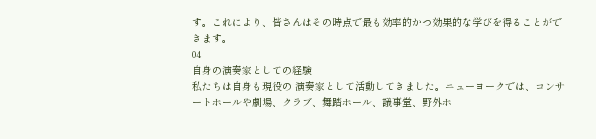す。これにより、皆さんはその時点で最も効率的かつ効果的な学びを得ることができます。
04
自身の演奏家としての経験
私たちは自身も現役の 演奏家として活動してきました。ニューヨークでは、コンサートホールや劇場、クラブ、舞踏ホール、議事堂、野外ホ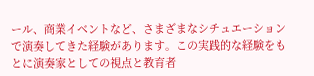ール、商業イベントなど、さまざまなシチュエーションで演奏してきた経験があります。この実践的な経験をもとに演奏家としての視点と教育者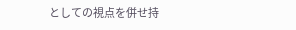としての視点を併せ持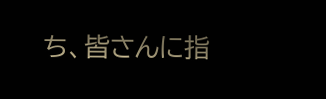ち、皆さんに指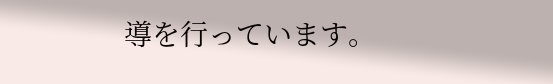導を行っています。